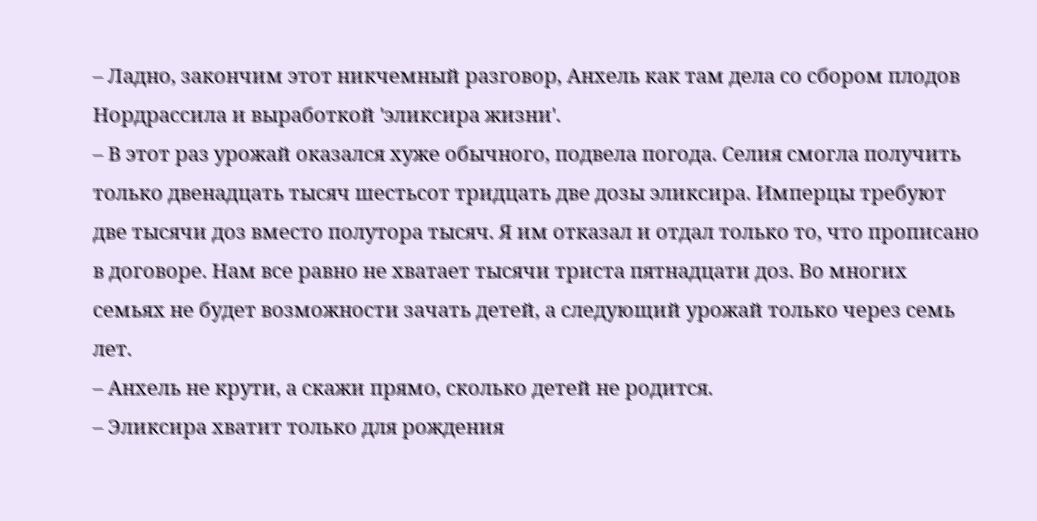– Ладно, закончим этот никчемный разговор, Анхель как там дела со сбором плодов Нордрассила и выработкой 'эликсира жизни'.
– В этот раз урожай оказался хуже обычного, подвела погода. Селия смогла получить только двенадцать тысяч шестьсот тридцать две дозы эликсира. Имперцы требуют две тысячи доз вместо полутора тысяч. Я им отказал и отдал только то, что прописано в договоре. Нам все равно не хватает тысячи триста пятнадцати доз. Во многих семьях не будет возможности зачать детей, а следующий урожай только через семь лет.
– Анхель не крути, а скажи прямо, сколько детей не родится.
– Эликсира хватит только для рождения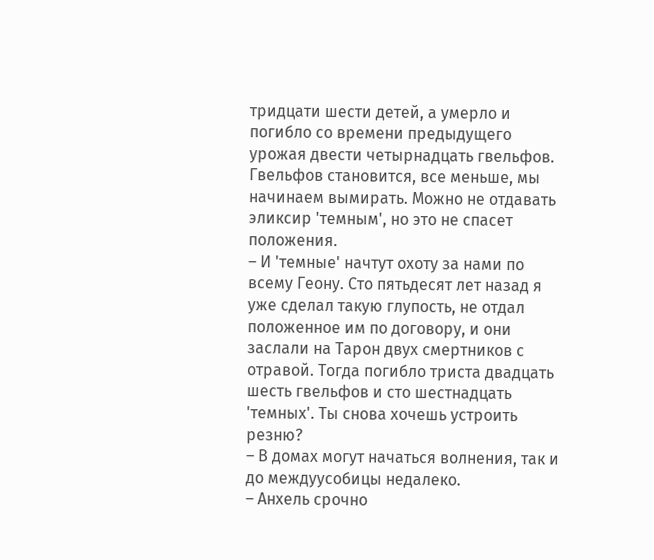тридцати шести детей, а умерло и погибло со времени предыдущего урожая двести четырнадцать гвельфов. Гвельфов становится, все меньше, мы начинаем вымирать. Можно не отдавать эликсир 'темным', но это не спасет положения.
– И 'темные' начтут охоту за нами по всему Геону. Сто пятьдесят лет назад я уже сделал такую глупость, не отдал положенное им по договору, и они заслали на Тарон двух смертников с отравой. Тогда погибло триста двадцать шесть гвельфов и сто шестнадцать 'темных'. Ты снова хочешь устроить резню?
– В домах могут начаться волнения, так и до междуусобицы недалеко.
– Анхель срочно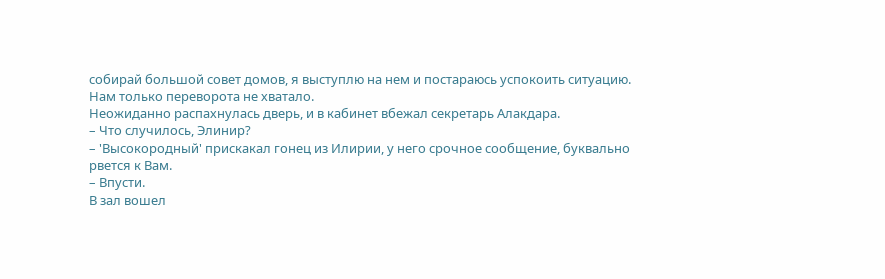собирай большой совет домов, я выступлю на нем и постараюсь успокоить ситуацию. Нам только переворота не хватало.
Неожиданно распахнулась дверь, и в кабинет вбежал секретарь Алакдара.
– Что случилось, Элинир?
– 'Высокородный' прискакал гонец из Илирии, у него срочное сообщение, буквально рвется к Вам.
– Впусти.
В зал вошел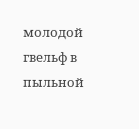молодой гвельф в пыльной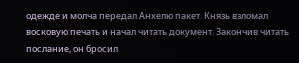одежде и молча передал Анхелю пакет. Князь взломал восковую печать и начал читать документ. Закончив читать послание, он бросил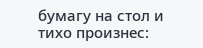бумагу на стол и тихо произнес: